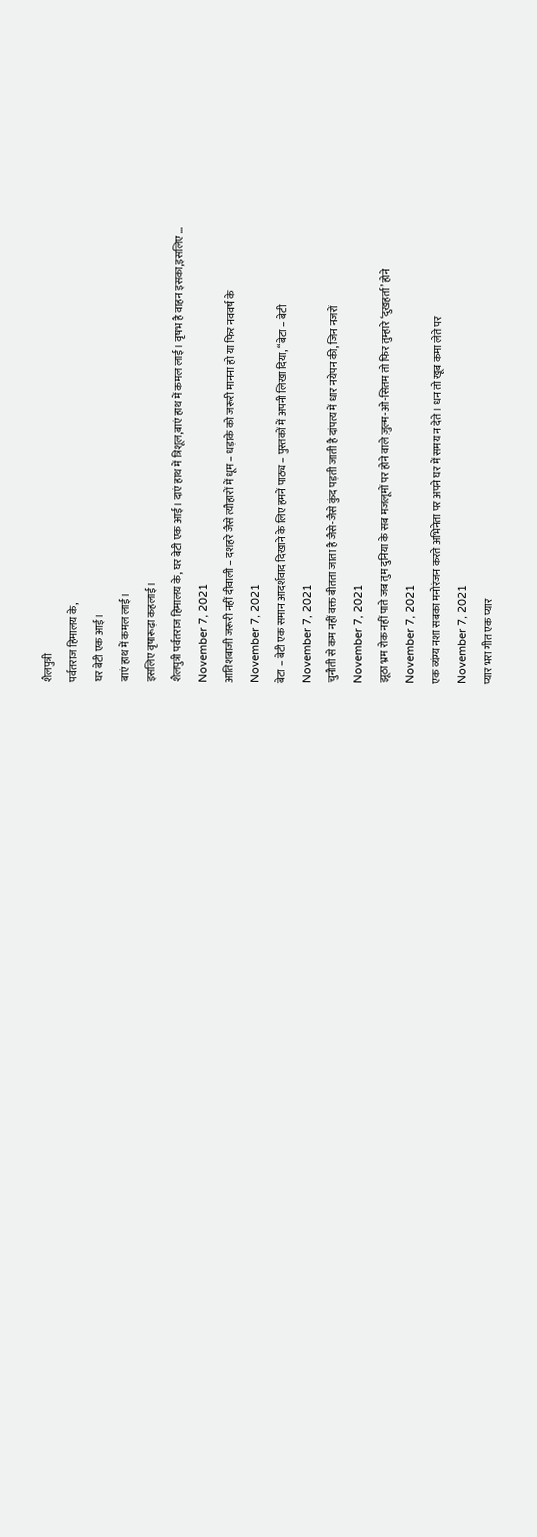शैलपुत्री
पर्वतराज हिमालय के,
घर बेटी एक आई।
बाएं हाथ में कमल लाई।
इसलिए वृषारूढ़ा कहलाई।
शैलपुत्री पर्वतराज हिमालय के, घर बेटी एक आई। दाएं हाथ में त्रिशूल,बाएं हाथ में कमल लाई। वृषभ है वाहन इसका,इसलिए …
November 7, 2021
आतिशबाजी जरूरी नहीं दीवाली – दशहरे जैसे त्यौहारों में धूम – धड़ाके को जरूरी मानना हो या फिर नववर्ष के
November 7, 2021
बेटा – बेटी एक समान आदर्शवाद दिखाने के लिए हमनें पाठ्य – पुस्तकों में अपनी लिखा दिया, “बेटा – बेटी
November 7, 2021
चुनौती से कम नहीं वक्त बीतता जाता है जैसे-जैसे कुंद पड़ती जाती है दांपत्य में धार नयेपन की, जिन नजरों
November 7, 2021
झूठा भ्रम रोक नहीं पाते जब तुम दुनिया के सब मजलूमों पर होने वाले ज़ुल्म-ओ-सितम तो फिर तुम्हारे ‘दुखहर्ता’ होने
November 7, 2021
एक व्यंग्य नशा सबका मनोरंजन करते अभिनेता पर अपने घर में समय न देते। धन तो खूब कमा लेते पर
November 7, 2021
प्यार भरा गीत एक प्यार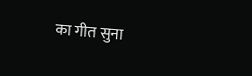का गीत सुना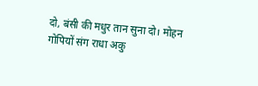दो, बंसी की मधुर तान सुना दो। मोहन गोपियों संग राधा अकु